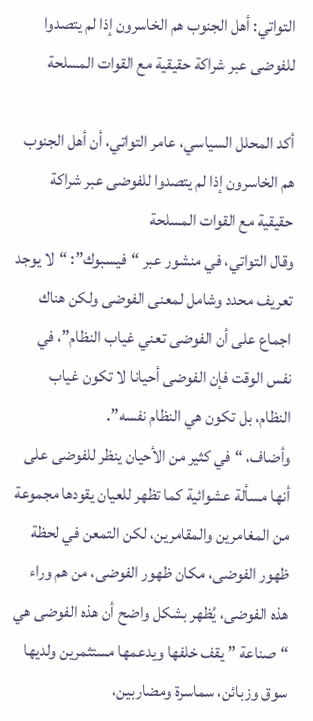التواتي: أهل الجنوب هم الخاسرون إذا لم يتصدوا للفوضى عبر شراكة حقيقية مع القوات المسلحة

أكد المحلل السياسي، عامر التواتي، أن أهل الجنوب هم الخاسرون إذا لم يتصدوا للفوضى عبر شراكة حقيقية مع القوات المسلحة
وقال التواتي، في منشور عبر “فيسبوك”: “لا يوجد تعريف محدد وشامل لمعنى الفوضى ولكن هناك اجماع على أن الفوضى تعني غياب النظام”، في نفس الوقت فإن الفوضى أحيانا لا تكون غياب النظام، بل تكون هي النظام نفسه”.
وأضاف، “في كثير من الأحيان ينظر للفوضى على أنها مسألة عشوائية كما تظهر للعيان يقودها مجموعة من المغامرين والمقامرين، لكن التمعن في لحظة ظهور الفوضى، مكان ظهور الفوضى، من هم وراء هذه الفوضى، يُظهر بشكل واضح أن هذه الفوضى هي “صناعة ” يقف خلفها ويدعمها مستثمرين ولديها سوق وزبائن، سماسرة ومضاربين،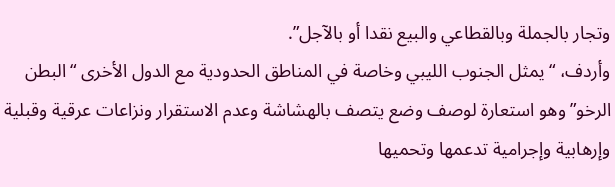وتجار بالجملة وبالقطاعي والبيع نقدا أو بالآجل”.
وأردف، “يمثل الجنوب الليبي وخاصة في المناطق الحدودية مع الدول الأخرى “البطن الرخو” وهو استعارة لوصف وضع يتصف بالهشاشة وعدم الاستقرار ونزاعات عرقية وقبلية وإرهابية وإجرامية تدعمها وتحميها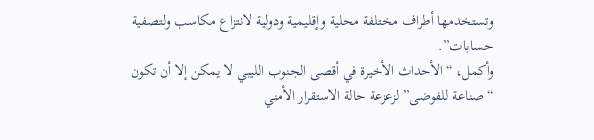وتستخدمها أطراف مختلفة محلية وإقليمية ودولية لانتزاع مكاسب ولتصفية حسابات”.
وأكمل، “الأحداث الأخيرة في أقصى الجنوب الليبي لا يمكن إلا أن تكون “صناعة للفوضى” لزعزعة حالة الاستقرار الأمني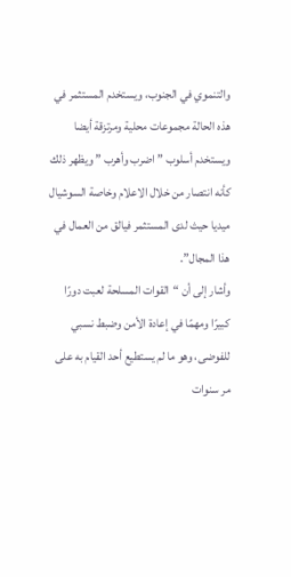والتنموي في الجنوب، ويستخدم المستثمر في هذه الحالة مجموعات محلية ومرتزقة أيضا ويستخدم أسلوب ” اضرب وأهرب ” ويظهر ذلك كأنه انتصار من خلال الاعلام وخاصة السوشيال ميديا حيث لدى المستثمر فيالق من العمال في هذا المجال”.
وأشار إلى أن “القوات المسلحة لعبت دورًا كبيرًا ومهمًا في إعادة الأمن وضبط نسبي للفوضى، وهو ما لم يستطيع أحد القيام به على مر سنوات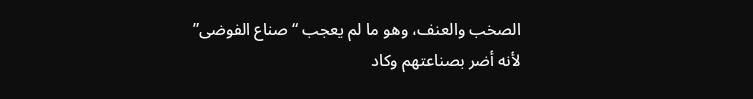الصخب والعنف، وهو ما لم يعجب “صناع الفوضى” لأنه أضر بصناعتهم وكاد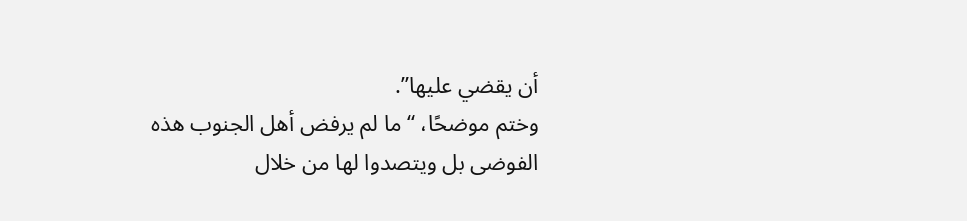أن يقضي عليها”.
وختم موضحًا، “ما لم يرفض أهل الجنوب هذه الفوضى بل ويتصدوا لها من خلال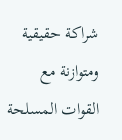شراكة حقيقية ومتوازنة مع القوات المسلحة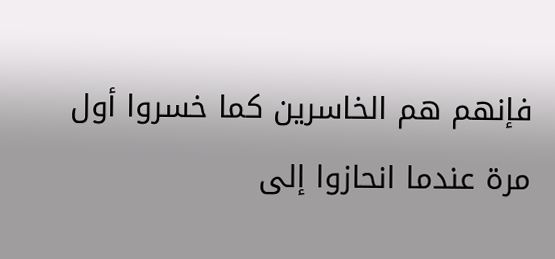فإنهم هم الخاسرين كما خسروا أول مرة عندما انحازوا إلى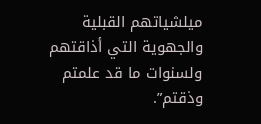ميلشياتهم القبلية والجهوية التي أذاقتهم ولسنوات ما قد علمتم وذقتم”.